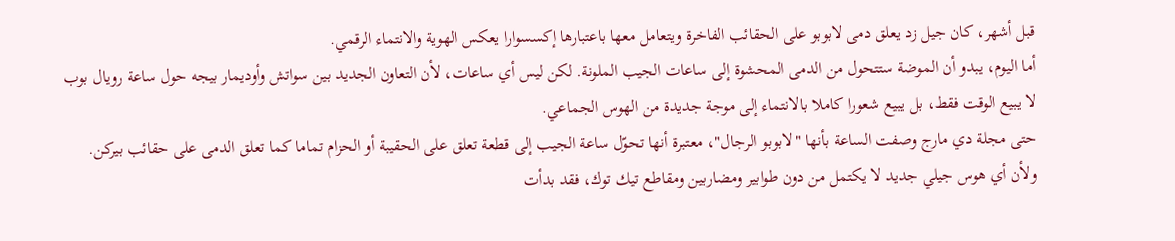قبل أشهر، كان جيل زد يعلق دمى لابوبو على الحقائب الفاخرة ويتعامل معها باعتبارها إكسسوارا يعكس الهوية والانتماء الرقمي.
أما اليوم، يبدو أن الموضة ستتحول من الدمى المحشوة إلى ساعات الجيب الملونة. لكن ليس أي ساعات، لأن التعاون الجديد بين سواتش وأوديمار بيجه حول ساعة رويال بوب لا يبيع الوقت فقط، بل يبيع شعورا كاملا بالانتماء إلى موجة جديدة من الهوس الجماعي.
حتى مجلة دي مارج وصفت الساعة بأنها "لابوبو الرجال"، معتبرة أنها تحوّل ساعة الجيب إلى قطعة تعلق على الحقيبة أو الحزام تماما كما تعلق الدمى على حقائب بيركن.
ولأن أي هوس جيلي جديد لا يكتمل من دون طوابير ومضاربين ومقاطع تيك توك، فقد بدأت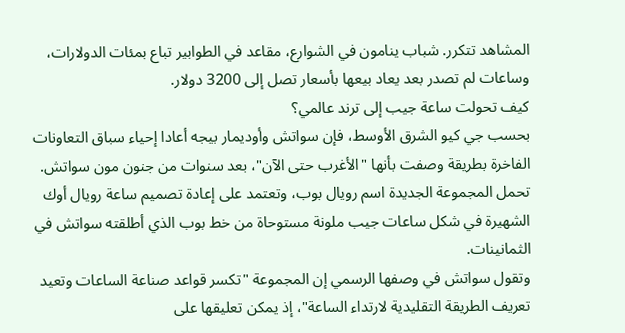المشاهد تتكرر. شباب ينامون في الشوارع، مقاعد في الطوابير تباع بمئات الدولارات، وساعات لم تصدر بعد يعاد بيعها بأسعار تصل إلى 3200 دولار.
كيف تحولت ساعة جيب إلى ترند عالمي؟
بحسب جي كيو الشرق الأوسط، فإن سواتش وأوديمار بيجه أعادا إحياء سباق التعاونات الفاخرة بطريقة وصفت بأنها "الأغرب حتى الآن"، بعد سنوات من جنون مون سواتش.
تحمل المجموعة الجديدة اسم رويال بوب، وتعتمد على إعادة تصميم ساعة رويال أوك الشهيرة في شكل ساعات جيب ملونة مستوحاة من خط بوب الذي أطلقته سواتش في الثمانينات.
وتقول سواتش في وصفها الرسمي إن المجموعة "تكسر قواعد صناعة الساعات وتعيد تعريف الطريقة التقليدية لارتداء الساعة"، إذ يمكن تعليقها على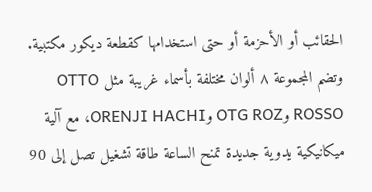الحقائب أو الأحزمة أو حتى استخدامها كقطعة ديكور مكتبية.
وتضم المجموعة ٨ ألوان مختلفة بأسماء غريبة مثل OTTO ROSSO وOTG ROZ وORENJI HACHI، مع آلية ميكانيكية يدوية جديدة تمنح الساعة طاقة تشغيل تصل إلى 90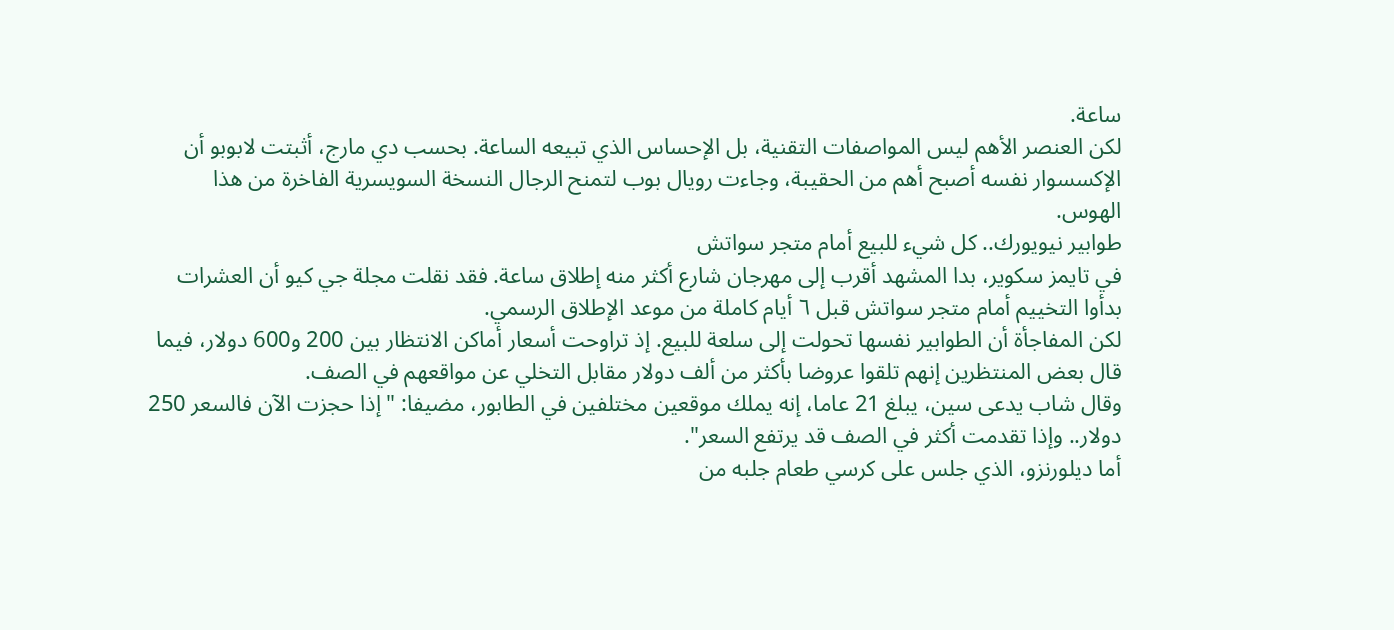ساعة.
لكن العنصر الأهم ليس المواصفات التقنية، بل الإحساس الذي تبيعه الساعة. بحسب دي مارج، أثبتت لابوبو أن الإكسسوار نفسه أصبح أهم من الحقيبة، وجاءت رويال بوب لتمنح الرجال النسخة السويسرية الفاخرة من هذا الهوس.
طوابير نيويورك.. كل شيء للبيع أمام متجر سواتش
في تايمز سكوير، بدا المشهد أقرب إلى مهرجان شارع أكثر منه إطلاق ساعة. فقد نقلت مجلة جي كيو أن العشرات بدأوا التخييم أمام متجر سواتش قبل ٦ أيام كاملة من موعد الإطلاق الرسمي.
لكن المفاجأة أن الطوابير نفسها تحولت إلى سلعة للبيع. إذ تراوحت أسعار أماكن الانتظار بين 200 و600 دولار، فيما قال بعض المنتظرين إنهم تلقوا عروضا بأكثر من ألف دولار مقابل التخلي عن مواقعهم في الصف.
وقال شاب يدعى سين، يبلغ 21 عاما، إنه يملك موقعين مختلفين في الطابور، مضيفا: "إذا حجزت الآن فالسعر 250 دولار.. وإذا تقدمت أكثر في الصف قد يرتفع السعر".
أما ديلورنزو، الذي جلس على كرسي طعام جلبه من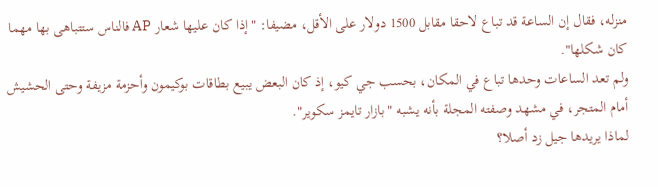منزله، فقال إن الساعة قد تباع لاحقا مقابل 1500 دولار على الأقل، مضيفا: "إذا كان عليها شعار AP فالناس ستتباهى بها مهما كان شكلها".
ولم تعد الساعات وحدها تباع في المكان، بحسب جي كيو، إذ كان البعض يبيع بطاقات بوكيمون وأحزمة مزيفة وحتى الحشيش أمام المتجر، في مشهد وصفته المجلة بأنه يشبه "بازار تايمز سكوير".
لماذا يريدها جيل زد أصلا؟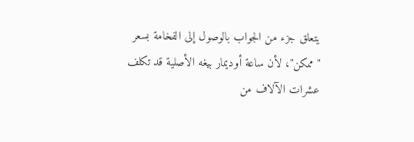يتعلق جزء من الجواب بالوصول إلى الفخامة بسعر "ممكن"، لأن ساعة أوديمار بيغه الأصلية قد تكلف عشرات الآلاف من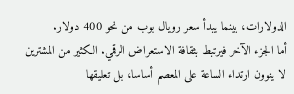الدولارات، بينما يبدأ سعر رويال بوب من نحو 400 دولار.
أما الجزء الآخر فيرتبط بثقافة الاستعراض الرقمي. الكثير من المشترين لا ينوون ارتداء الساعة على المعصم أساسا، بل تعليقها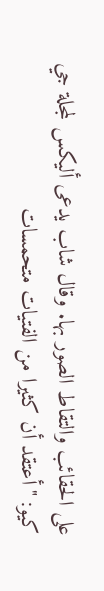على الحقائب والتقاط الصور بها. وقال شاب يدعى أليكس لمجلة جي كيو: "أعتقد أن كثيرا من الفتيات متحمسات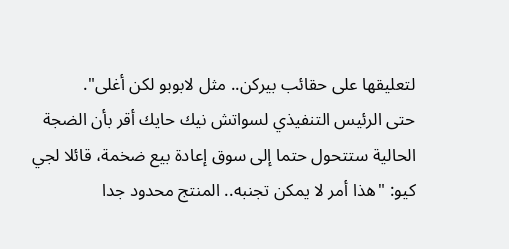لتعليقها على حقائب بيركن.. مثل لابوبو لكن أغلى".
حتى الرئيس التنفيذي لسواتش نيك حايك أقر بأن الضجة الحالية ستتحول حتما إلى سوق إعادة بيع ضخمة، قائلا لجي كيو: "هذا أمر لا يمكن تجنبه.. المنتج محدود جدا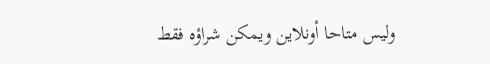وليس متاحا أونلاين ويمكن شراؤه فقط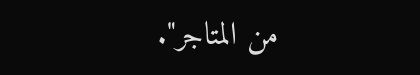من المتاجر".